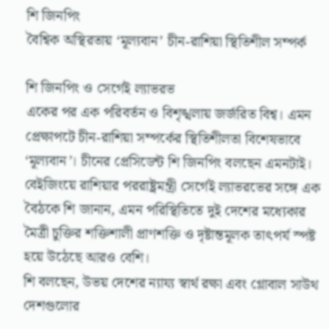শি জিনপিং
বৈশ্বিক অস্থিরতায় ‘মূল্যবান’ চীন-রাশিয়া স্থিতিশীল সম্পর্ক

শি জিনপিং ও সের্গেই ল্যাভরভ
একের পর এক পরিবর্তন ও বিশৃঙ্খলায় জর্জরিত বিশ্ব। এমন প্রেক্ষাপটে চীন-রাশিয়া সম্পর্কের স্থিতিশীলতা বিশেষভাবে ‘মূল্যবান’। চীনের প্রেসিডেন্ট শি জিনপিং বলছেন এমনটাই।
বেইজিংয়ে রাশিয়ার পররাষ্ট্রমন্ত্রী সের্গেই ল্যাভরভের সঙ্গে এক বৈঠকে শি জানান, এমন পরিস্থিতিতে দুই দেশের মধ্যেকার মৈত্রী চুক্তির শক্তিশালী প্রাণশক্তি ও দৃষ্টান্তমূলক তাৎপর্য স্পষ্ট হয়ে উঠেছে আরও বেশি।
শি বলছেন, উভয় দেশের ন্যায্য স্বার্থ রক্ষা এবং গ্লোবাল সাউথ দেশগুলোর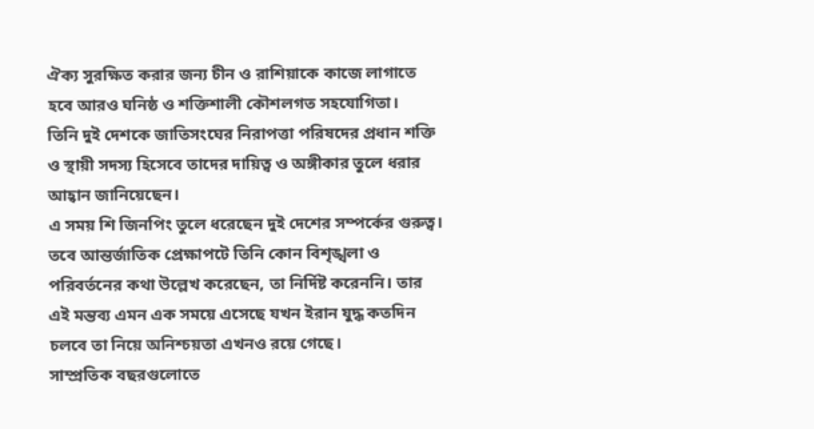ঐক্য সুরক্ষিত করার জন্য চীন ও রাশিয়াকে কাজে লাগাতে হবে আরও ঘনিষ্ঠ ও শক্তিশালী কৌশলগত সহযোগিতা।
তিনি দুই দেশকে জাতিসংঘের নিরাপত্তা পরিষদের প্রধান শক্তি ও স্থায়ী সদস্য হিসেবে তাদের দায়িত্ব ও অঙ্গীকার তুলে ধরার আহ্বান জানিয়েছেন।
এ সময় শি জিনপিং তুলে ধরেছেন দুই দেশের সম্পর্কের গুরুত্ব। তবে আন্তর্জাতিক প্রেক্ষাপটে তিনি কোন বিশৃঙ্খলা ও পরিবর্তনের কথা উল্লেখ করেছেন, তা নির্দিষ্ট করেননি। তার এই মন্তব্য এমন এক সময়ে এসেছে যখন ইরান যুদ্ধ কতদিন চলবে তা নিয়ে অনিশ্চয়তা এখনও রয়ে গেছে।
সাম্প্রতিক বছরগুলোতে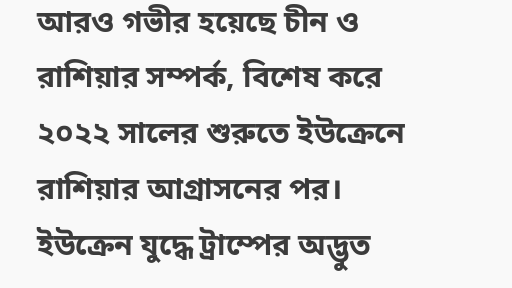আরও গভীর হয়েছে চীন ও রাশিয়ার সম্পর্ক, বিশেষ করে ২০২২ সালের শুরুতে ইউক্রেনে রাশিয়ার আগ্রাসনের পর। ইউক্রেন যুদ্ধে ট্রাম্পের অদ্ভুত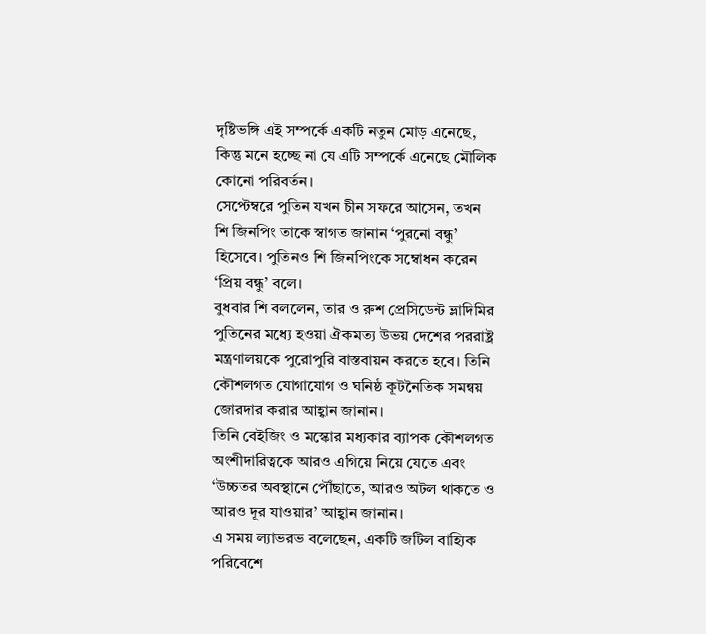দৃষ্টিভঙ্গি এই সম্পর্কে একটি নতুন মোড় এনেছে, কিন্তু মনে হচ্ছে না যে এটি সম্পর্কে এনেছে মৌলিক কোনো পরিবর্তন।
সেপ্টেম্বরে পুতিন যখন চীন সফরে আসেন, তখন শি জিনপিং তাকে স্বাগত জানান ‘পুরনো বন্ধু’ হিসেবে। পুতিনও শি জিনপিংকে সম্বোধন করেন ‘প্রিয় বন্ধু’ বলে।
বুধবার শি বললেন, তার ও রুশ প্রেসিডেন্ট ভ্লাদিমির পুতিনের মধ্যে হওয়া ঐকমত্য উভয় দেশের পররাষ্ট্র মন্ত্রণালয়কে পুরোপুরি বাস্তবায়ন করতে হবে। তিনি কৌশলগত যোগাযোগ ও ঘনিষ্ঠ কূটনৈতিক সমন্বয় জোরদার করার আহ্বান জানান।
তিনি বেইজিং ও মস্কোর মধ্যকার ব্যাপক কৌশলগত অংশীদারিত্বকে আরও এগিয়ে নিয়ে যেতে এবং ‘উচ্চতর অবস্থানে পৌঁছাতে, আরও অটল থাকতে ও আরও দূর যাওয়ার’ আহ্বান জানান।
এ সময় ল্যাভরভ বলেছেন, একটি জটিল বাহ্যিক পরিবেশে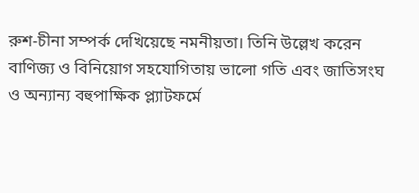রুশ-চীনা সম্পর্ক দেখিয়েছে নমনীয়তা। তিনি উল্লেখ করেন বাণিজ্য ও বিনিয়োগ সহযোগিতায় ভালো গতি এবং জাতিসংঘ ও অন্যান্য বহুপাক্ষিক প্ল্যাটফর্মে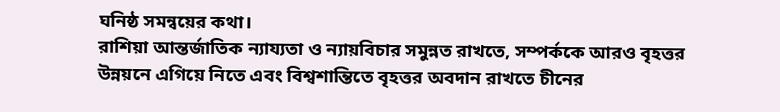ঘনিষ্ঠ সমন্বয়ের কথা।
রাশিয়া আন্তর্জাতিক ন্যায্যতা ও ন্যায়বিচার সমুন্নত রাখতে, সম্পর্ককে আরও বৃহত্তর উন্নয়নে এগিয়ে নিতে এবং বিশ্বশান্তিতে বৃহত্তর অবদান রাখতে চীনের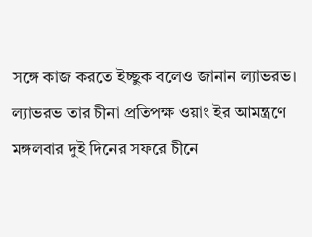সঙ্গে কাজ করতে ইচ্ছুক বলেও জানান ল্যাভরভ।
ল্যাভরভ তার চীনা প্রতিপক্ষ ওয়াং ইর আমন্ত্রণে মঙ্গলবার দুই দিনের সফরে চীনে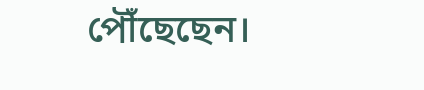পৌঁছেছেন।